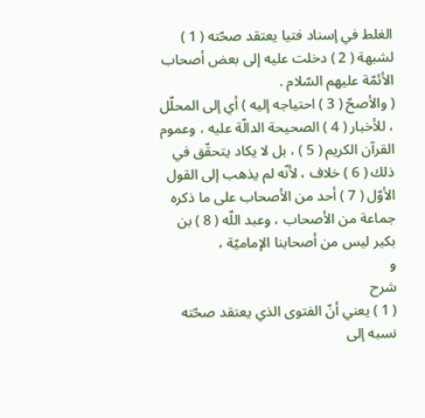الغلط في إسناد فتيا يعتقد صحّته ( 1 ) لشبهة ( 2 ) دخلت عليه إلى بعض أصحاب الأئمّة عليهم السّلام .
( والأصحّ ( 3 ) احتياجه إليه ) أي إلى المحلّل ، للأخبار ( 4 ) الصحيحة الدالّة عليه ، وعموم القرآن الكريم ( 5 ) ، بل لا يكاد يتحقّق في ذلك ( 6 ) خلاف ، لأنّه لم يذهب إلى القول الأوّل ( 7 ) أحد من الأصحاب على ما ذكره جماعة من الأصحاب ، وعبد اللّه ( 8 ) بن بكير ليس من أصحابنا الإماميّة ،
و
شرح
( 1 ) يعني أنّ الفتوى الذي يعتقد صحّته نسبه إلى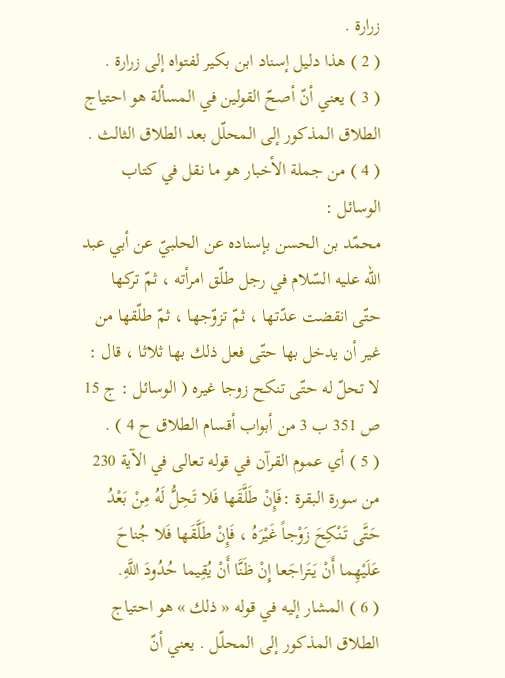زرارة .
( 2 ) هذا دليل إسناد ابن بكير لفتواه إلى زرارة .
( 3 ) يعني أنّ أصحّ القولين في المسألة هو احتياج الطلاق المذكور إلى المحلّل بعد الطلاق الثالث .
( 4 ) من جملة الأخبار هو ما نقل في كتاب الوسائل :
محمّد بن الحسن بإسناده عن الحلبيّ عن أبي عبد اللّه عليه السّلام في رجل طلّق امرأته ، ثمّ تركها حتّى انقضت عدّتها ، ثمّ تزوّجها ، ثمّ طلّقها من غير أن يدخل بها حتّى فعل ذلك بها ثلاثا ، قال : لا تحلّ له حتّى تنكح زوجا غيره ( الوسائل : ج 15 ص 351 ب 3 من أبواب أقسام الطلاق ح 4 ) .
( 5 ) أي عموم القرآن في قوله تعالى في الآية 230 من سورة البقرة :فَإِنْ طَلَّقَها فَلا تَحِلُّ لَهُ مِنْ بَعْدُ حَتَّى تَنْكِحَ زَوْجاً غَيْرَهُ ، فَإِنْ طَلَّقَها فَلا جُناحَ عَلَيْهِما أَنْ يَتَراجَعا إِنْ ظَنَّا أَنْ يُقِيما حُدُودَ اللَّهِ.
( 6 ) المشار إليه في قوله « ذلك » هو احتياج الطلاق المذكور إلى المحلّل . يعني أنّ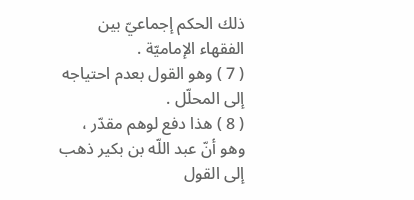ذلك الحكم إجماعيّ بين الفقهاء الإماميّة .
( 7 ) وهو القول بعدم احتياجه إلى المحلّل .
( 8 ) هذا دفع لوهم مقدّر ، وهو أنّ عبد اللّه بن بكير ذهب إلى القول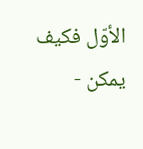الأوّل فكيف يمكن -